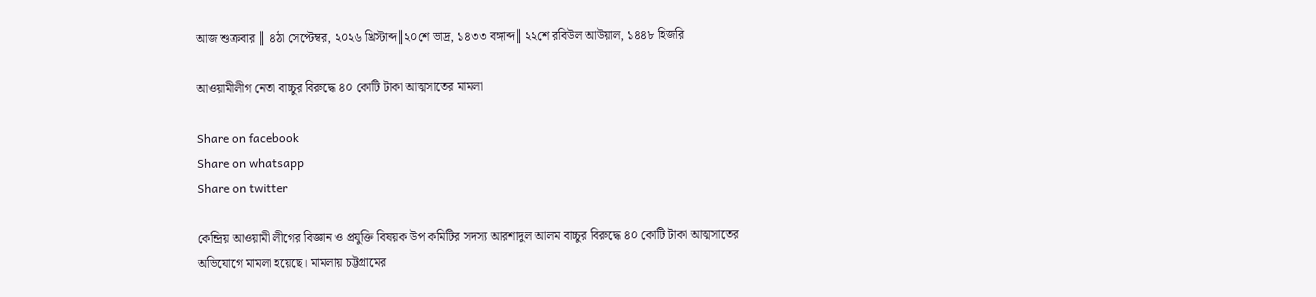আজ শুক্রবার ║ ৪ঠা সেপ্টেম্বর, ২০২৬ খ্রিস্টাব্দ║২০শে ভাদ্র, ১৪৩৩ বঙ্গাব্দ║ ২২শে রবিউল আউয়াল, ১৪৪৮ হিজরি

আওয়ামীলীগ নেতা বাচ্চুর বিরুদ্ধে ৪০ কোটি টাকা আত্মসাতের মামলা

Share on facebook
Share on whatsapp
Share on twitter

কেন্দ্রিয় আওয়ামী লীগের বিজ্ঞান ও প্রযুক্তি বিষয়ক উপ কমিটির সদস্য আরশাদুল আলম বাচ্চুর বিরুদ্ধে ৪০ কোটি টাকা আত্মসাতের অভিযোগে মামলা হয়েছে। মামলায় চট্টগ্রামের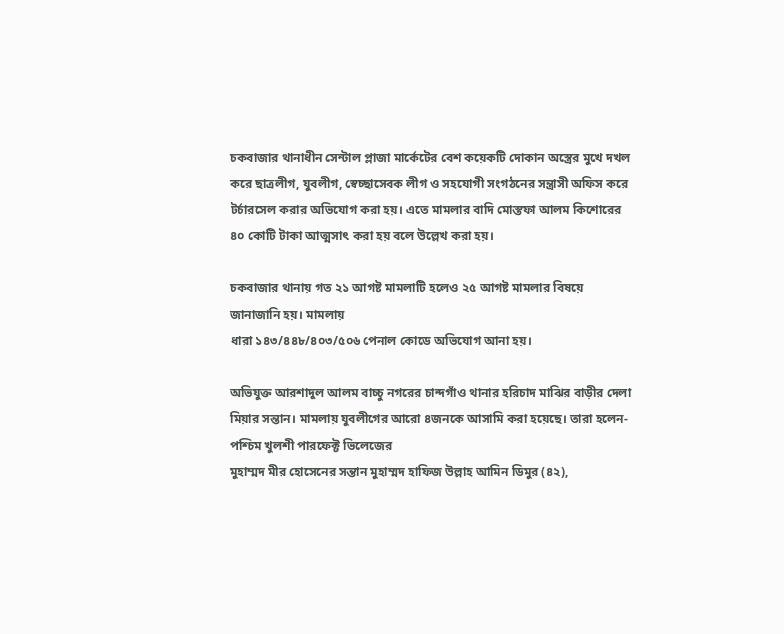চকবাজার থানাধীন সেন্টাল প্লাজা মার্কেটের বেশ কয়েকটি দোকান অস্ত্রের মুখে দখল করে ছাত্রলীগ, যুবলীগ, স্বেচ্ছাসেবক লীগ ও সহযোগী সংগঠনের সন্ত্রাসী অফিস করে টর্চারসেল করার অভিযোগ করা হয়। এতে মামলার বাদি মোস্তফা আলম কিশোরের ৪০ কোটি টাকা আত্মসাৎ করা হয় বলে উল্লেখ করা হয়।

চকবাজার থানায় গত ২১ আগষ্ট মামলাটি হলেও ২৫ আগষ্ট মামলার বিষয়ে জানাজানি হয়। মামলায়
ধারা ১৪৩/৪৪৮/৪০৩/৫০৬ পেনাল কোডে অভিযোগ আনা হয়।

অভিযুক্ত আরশাদুল আলম বাচ্চু নগরের চান্দগাঁও থানার হরিচাদ মাঝির বাড়ীর দেলা মিয়ার সন্তান। মামলায় যুবলীগের আরো ৪জনকে আসামি করা হয়েছে। তারা হলেন- পশ্চিম খুলশী পারফেক্ট ভিলেজের
মুহাম্মদ মীর হোসেনের সন্তান মুহাম্মদ হাফিজ উল্লাহ আমিন ডিমুর (৪২),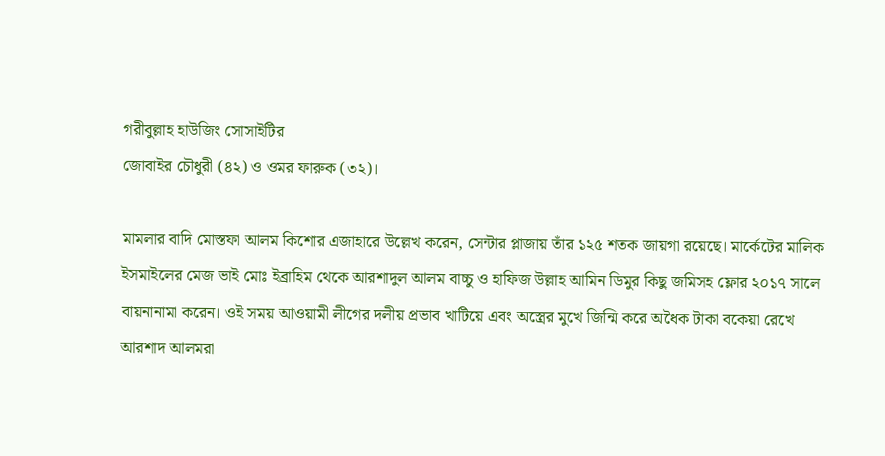গরীবুল্লাহ হাউজিং সোসাইটির
জোবাইর চৌধুরী (৪২) ও ওমর ফারুক (৩২)।

মামলার বাদি মোস্তফা আলম কিশোর এজাহারে উল্লেখ করেন, সেন্টার প্লাজায় তাঁর ১২৫ শতক জায়গা রয়েছে। মার্কেটের মালিক ইসমাইলের মেজ ভাই মোঃ ইব্রাহিম থেকে আরশাদুল আলম বাচ্চু ও হাফিজ উল্লাহ আমিন ডিমুর কিছু জমিসহ ফ্লোর ২০১৭ সালে বায়নানামা করেন। ওই সময় আওয়ামী লীগের দলীয় প্রভাব খাটিয়ে এবং অস্ত্রের মুখে জিন্মি করে অধৈক টাকা বকেয়া রেখে আরশাদ আলমরা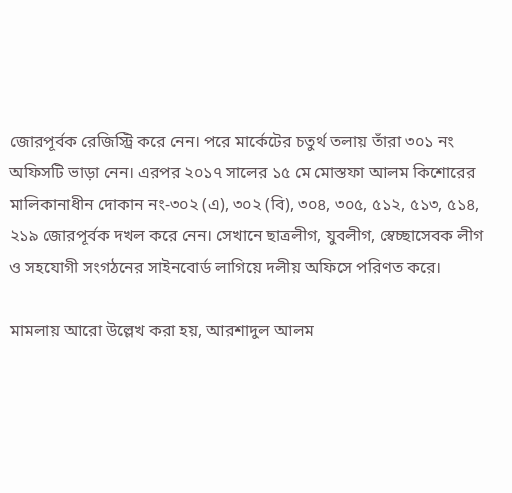জোরপূর্বক রেজিস্ট্রি করে নেন। পরে মার্কেটের চতুর্থ তলায় তাঁরা ৩০১ নং অফিসটি ভাড়া নেন। এরপর ২০১৭ সালের ১৫ মে মোস্তফা আলম কিশোরের মালিকানাধীন দোকান নং-৩০২ (এ), ৩০২ (বি), ৩০৪, ৩০৫, ৫১২, ৫১৩, ৫১৪, ২১৯ জোরপূর্বক দখল করে নেন। সেখানে ছাত্রলীগ, যুবলীগ, স্বেচ্ছাসেবক লীগ ও সহযোগী সংগঠনের সাইনবোর্ড লাগিয়ে দলীয় অফিসে পরিণত করে।

মামলায় আরো উল্লেখ করা হয়, আরশাদুল আলম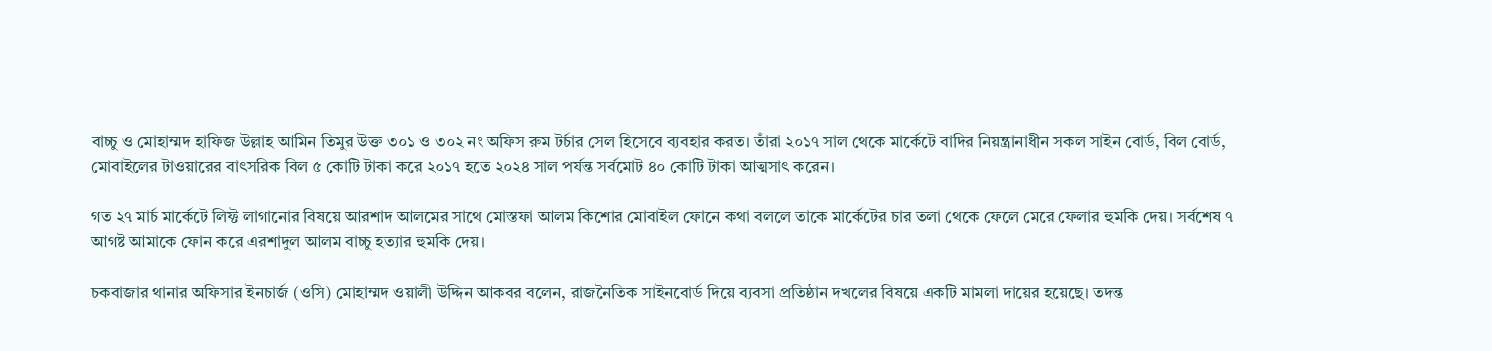বাচ্চু ও মোহাম্মদ হাফিজ উল্লাহ আমিন তিমুর উক্ত ৩০১ ও ৩০২ নং অফিস রুম টর্চার সেল হিসেবে ব্যবহার করত। তাঁরা ২০১৭ সাল থেকে মার্কেটে বাদির নিয়ন্ত্রানাধীন সকল সাইন বোর্ড, বিল বোর্ড, মোবাইলের টাওয়ারের বাৎসরিক বিল ৫ কোটি টাকা করে ২০১৭ হতে ২০২৪ সাল পর্যন্ত সর্বমোট ৪০ কোটি টাকা আত্মসাৎ করেন।

গত ২৭ মার্চ মার্কেটে লিফ্ট লাগানোর বিষয়ে আরশাদ আলমের সাথে মোস্তফা আলম কিশোর মোবাইল ফোনে কথা বললে তাকে মার্কেটের চার তলা থেকে ফেলে মেরে ফেলার হুমকি দেয়। সর্বশেষ ৭ আগষ্ট আমাকে ফোন করে এরশাদুল আলম বাচ্চু হত্যার হুমকি দেয়।

চকবাজার থানার অফিসার ইনচার্জ (ওসি) মোহাম্মদ ওয়ালী উদ্দিন আকবর বলেন, রাজনৈতিক সাইনবোর্ড দিয়ে ব্যবসা প্রতিষ্ঠান দখলের বিষয়ে একটি মামলা দায়ের হয়েছে। তদন্ত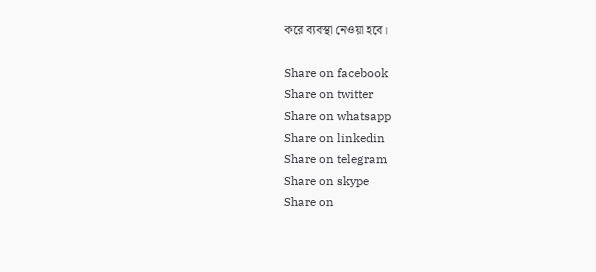করে ব্যবস্থা নেওয়া হবে।

Share on facebook
Share on twitter
Share on whatsapp
Share on linkedin
Share on telegram
Share on skype
Share on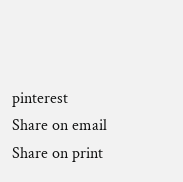pinterest
Share on email
Share on print